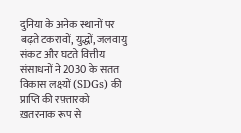दुनिया के अनेक स्थानों पर बढ़ते टकरावों, युद्धों, जलवायु संकट और घटते वित्तीय संसाधनों ने 2030 के सतत विकास लक्ष्यों (SDGs) की प्राप्ति की रफ़्तारको ख़तरनाक रूप से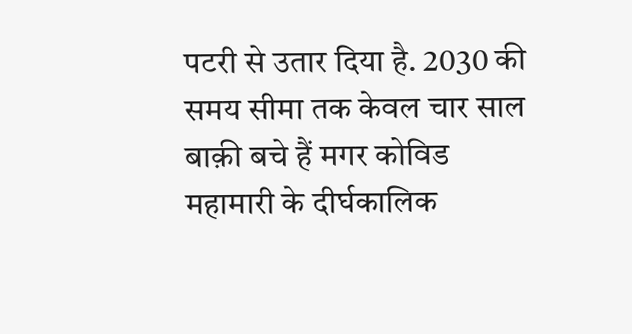पटरी से उतार दिया है. 2030 की समय सीमा तक केवल चार साल बाक़ी बचे हैं मगर कोविड महामारी के दीर्घकालिक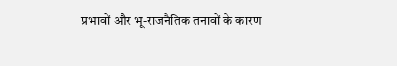प्रभावों और भू-राजनैतिक तनावों के कारण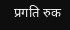प्रगति रुक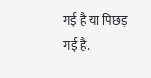गई है या पिछड़ गई है.